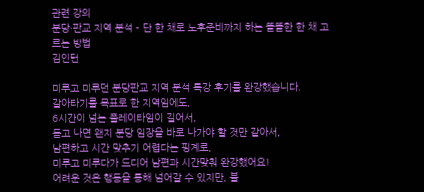관련 강의
분당·판교 지역 분석 - 단 한 채로 노후준비까지 하는 똘똘한 한 채 고르는 방법
김인턴

미루고 미루던 분당판교 지역 분석 특강 후기를 완강했습니다.
갈아타기를 목표로 한 지역임에도,
6시간이 넘는 플레이타임이 길어서,
듣고 나면 왠지 분당 임장을 바로 나가야 할 것만 같아서,
남편하고 시간 맞추기 어렵다는 핑계로,
미루고 미루다가 드디어 남편과 시간맞춰 완강했어요!
어려운 것은 행동을 통해 넘어갈 수 있지만, 불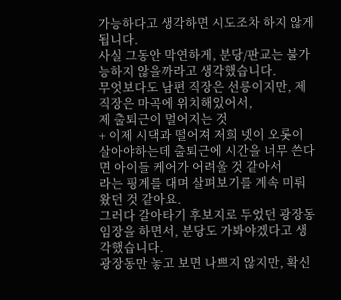가능하다고 생각하면 시도조차 하지 않게 됩니다.
사실 그동안 막연하게, 분당/판교는 불가능하지 않을까라고 생각했습니다.
무엇보다도 남편 직장은 선릉이지만, 제 직장은 마곡에 위치해있어서,
제 출퇴근이 멀어지는 것
+ 이제 시댁과 떨어져 저희 넷이 오롯이 살아야하는데 출퇴근에 시간을 너무 쓴다면 아이들 케어가 어려울 것 같아서
라는 핑계를 대며 살펴보기를 계속 미뤄왔던 것 같아요.
그러다 갈아타기 후보지로 두었던 광장동 임장을 하면서, 분당도 가봐야겠다고 생각했습니다.
광장동만 놓고 보면 나쁘지 않지만, 확신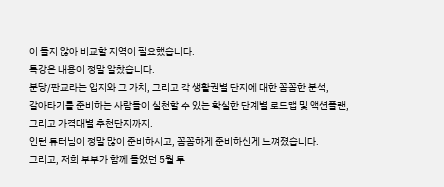이 들지 않아 비교할 지역이 필요했습니다.
특강은 내용이 정말 알찼습니다.
분당/판교라는 입지와 그 가치, 그리고 각 생활권별 단지에 대한 꼼꼼한 분석,
갈아타기를 준비하는 사람들이 실천할 수 있는 확실한 단계별 로드맵 및 액션플랜,
그리고 가격대별 추천단지까지.
인턴 튜터님이 정말 많이 준비하시고, 꼼꼼하게 준비하신게 느껴졌습니다.
그리고, 저희 부부가 함께 들었던 5월 투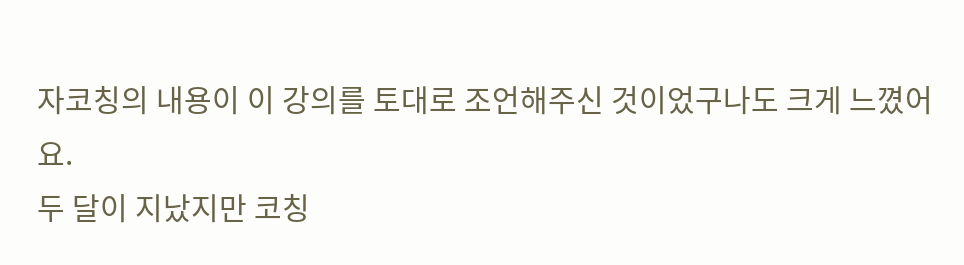자코칭의 내용이 이 강의를 토대로 조언해주신 것이었구나도 크게 느꼈어요.
두 달이 지났지만 코칭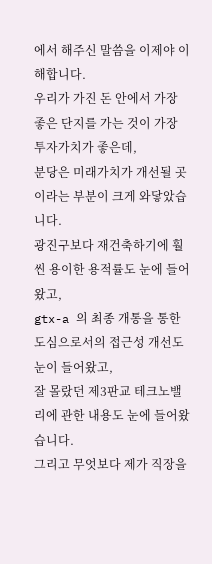에서 해주신 말씀을 이제야 이해합니다.
우리가 가진 돈 안에서 가장 좋은 단지를 가는 것이 가장 투자가치가 좋은데,
분당은 미래가치가 개선될 곳이라는 부분이 크게 와닿았습니다.
광진구보다 재건축하기에 훨씬 용이한 용적률도 눈에 들어왔고,
gtx-a 의 최종 개통을 통한 도심으로서의 접근성 개선도 눈이 들어왔고,
잘 몰랐던 제3판교 테크노밸리에 관한 내용도 눈에 들어왔습니다.
그리고 무엇보다 제가 직장을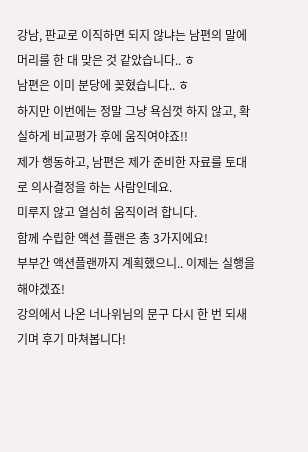강남, 판교로 이직하면 되지 않냐는 남편의 말에 머리를 한 대 맞은 것 같았습니다.. ㅎ
남편은 이미 분당에 꽂혔습니다.. ㅎ
하지만 이번에는 정말 그냥 욕심껏 하지 않고, 확실하게 비교평가 후에 움직여야죠!!
제가 행동하고, 남편은 제가 준비한 자료를 토대로 의사결정을 하는 사람인데요.
미루지 않고 열심히 움직이려 합니다.
함께 수립한 액션 플랜은 총 3가지에요!
부부간 액션플랜까지 계획했으니.. 이제는 실행을 해야겠죠!
강의에서 나온 너나위님의 문구 다시 한 번 되새기며 후기 마쳐봅니다!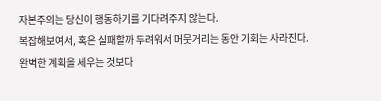자본주의는 당신이 행동하기를 기다려주지 않는다.
복잡해보여서, 혹은 실패할까 두려워서 머뭇거리는 동안 기회는 사라진다.
완벽한 계획을 세우는 것보다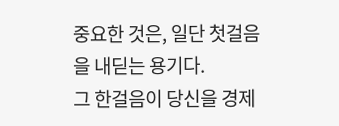중요한 것은, 일단 첫걸음을 내딛는 용기다.
그 한걸음이 당신을 경제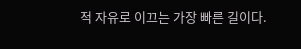적 자유로 이끄는 가장 빠른 길이다.